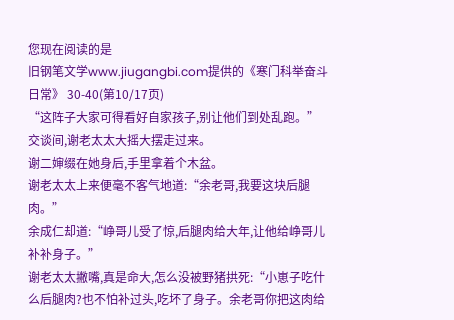您现在阅读的是
旧钢笔文学www.jiugangbi.com提供的《寒门科举奋斗日常》 30-40(第10/17页)
“这阵子大家可得看好自家孩子,别让他们到处乱跑。”
交谈间,谢老太太大摇大摆走过来。
谢二婶缀在她身后,手里拿着个木盆。
谢老太太上来便毫不客气地道:“余老哥,我要这块后腿肉。”
余成仁却道:“峥哥儿受了惊,后腿肉给大年,让他给峥哥儿补补身子。”
谢老太太撇嘴,真是命大,怎么没被野猪拱死:“小崽子吃什么后腿肉?也不怕补过头,吃坏了身子。余老哥你把这肉给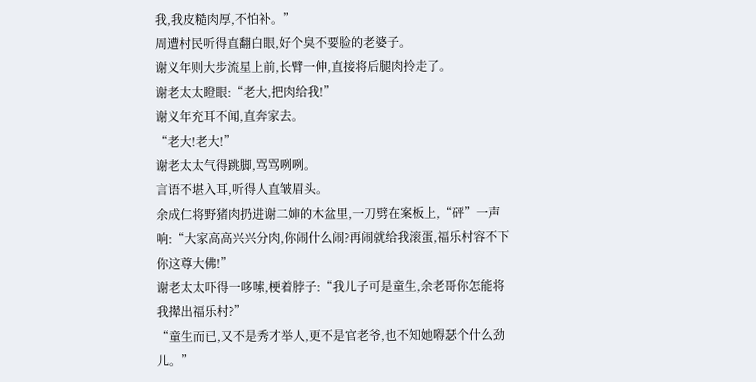我,我皮糙肉厚,不怕补。”
周遭村民听得直翻白眼,好个臭不要脸的老婆子。
谢义年则大步流星上前,长臂一伸,直接将后腿肉拎走了。
谢老太太瞪眼:“老大,把肉给我!”
谢义年充耳不闻,直奔家去。
“老大!老大!”
谢老太太气得跳脚,骂骂咧咧。
言语不堪入耳,听得人直皱眉头。
余成仁将野猪肉扔进谢二婶的木盆里,一刀劈在案板上,“砰”一声响:“大家高高兴兴分肉,你闹什么闹?再闹就给我滚蛋,福乐村容不下你这尊大佛!”
谢老太太吓得一哆嗦,梗着脖子:“我儿子可是童生,余老哥你怎能将我撵出福乐村?”
“童生而已,又不是秀才举人,更不是官老爷,也不知她嘚瑟个什么劲儿。”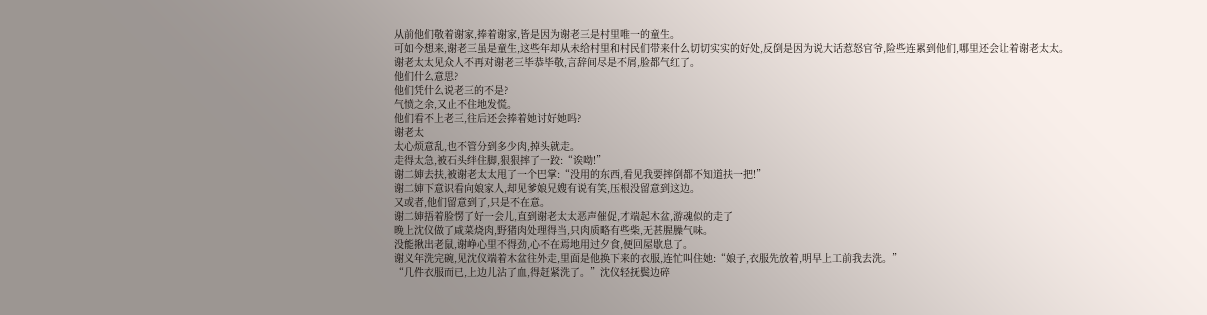从前他们敬着谢家,捧着谢家,皆是因为谢老三是村里唯一的童生。
可如今想来,谢老三虽是童生,这些年却从未给村里和村民们带来什么切切实实的好处,反倒是因为说大话惹怒官爷,险些连累到他们,哪里还会让着谢老太太。
谢老太太见众人不再对谢老三毕恭毕敬,言辞间尽是不屑,脸都气红了。
他们什么意思?
他们凭什么说老三的不是?
气愤之余,又止不住地发慌。
他们看不上老三,往后还会捧着她讨好她吗?
谢老太
太心烦意乱,也不管分到多少肉,掉头就走。
走得太急,被石头绊住脚,狠狠摔了一跤:“诶呦!”
谢二婶去扶,被谢老太太甩了一个巴掌:“没用的东西,看见我要摔倒都不知道扶一把!”
谢二婶下意识看向娘家人,却见爹娘兄嫂有说有笑,压根没留意到这边。
又或者,他们留意到了,只是不在意。
谢二婶捂着脸愣了好一会儿,直到谢老太太恶声催促,才端起木盆,游魂似的走了
晚上沈仪做了咸菜烧肉,野猪肉处理得当,只肉质略有些柴,无甚腥臊气味。
没能揪出老鼠,谢峥心里不得劲,心不在焉地用过夕食,便回屋歇息了。
谢义年洗完碗,见沈仪端着木盆往外走,里面是他换下来的衣服,连忙叫住她:“娘子,衣服先放着,明早上工前我去洗。”
“几件衣服而已,上边儿沾了血,得赶紧洗了。”沈仪轻抚鬓边碎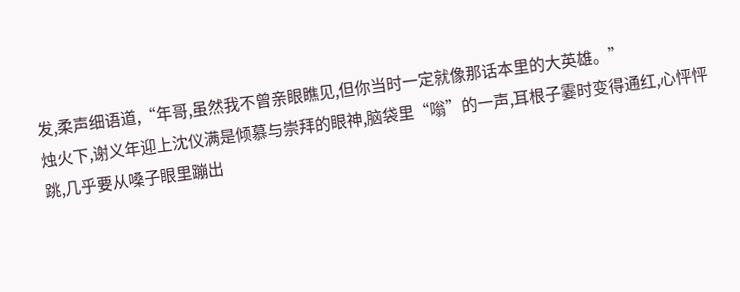发,柔声细语道,“年哥,虽然我不曾亲眼瞧见,但你当时一定就像那话本里的大英雄。”
烛火下,谢义年迎上沈仪满是倾慕与崇拜的眼神,脑袋里“嗡”的一声,耳根子霎时变得通红,心怦怦跳,几乎要从嗓子眼里蹦出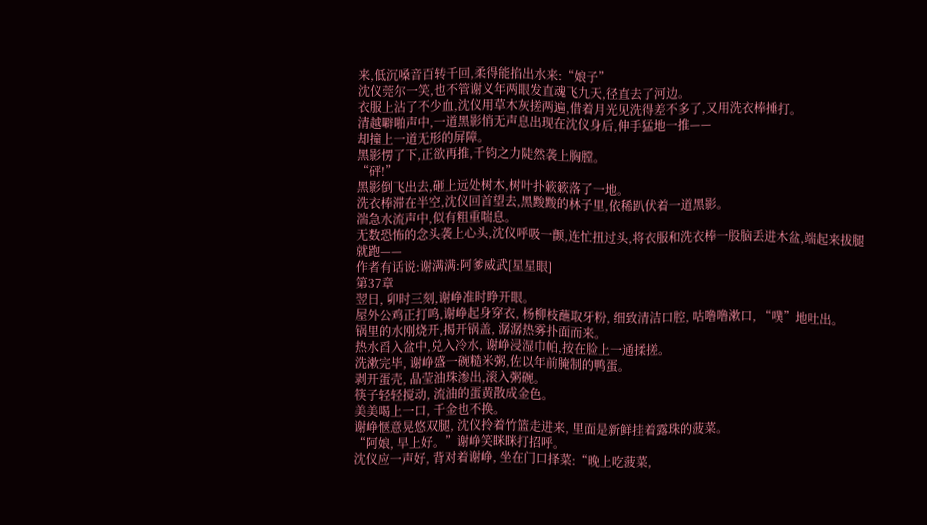来,低沉嗓音百转千回,柔得能掐出水来:“娘子”
沈仪莞尔一笑,也不管谢义年两眼发直魂飞九天,径直去了河边。
衣服上沾了不少血,沈仪用草木灰搓两遍,借着月光见洗得差不多了,又用洗衣棒捶打。
清越噼啪声中,一道黑影悄无声息出现在沈仪身后,伸手猛地一推——
却撞上一道无形的屏障。
黑影愣了下,正欲再推,千钧之力陡然袭上胸膛。
“砰!”
黑影倒飞出去,砸上远处树木,树叶扑簌簌落了一地。
洗衣棒滞在半空,沈仪回首望去,黑黢黢的林子里,依稀趴伏着一道黑影。
湍急水流声中,似有粗重喘息。
无数恐怖的念头袭上心头,沈仪呼吸一颤,连忙扭过头,将衣服和洗衣棒一股脑丢进木盆,端起来拔腿就跑——
作者有话说:谢满满:阿爹威武[星星眼]
第37章
翌日, 卯时三刻,谢峥准时睁开眼。
屋外公鸡正打鸣,谢峥起身穿衣, 杨柳枝蘸取牙粉, 细致清洁口腔, 咕噜噜漱口, “噗”地吐出。
锅里的水刚烧开,揭开锅盖, 潺潺热雾扑面而来。
热水舀入盆中,兑入冷水, 谢峥浸湿巾帕,按在脸上一通揉搓。
洗漱完毕, 谢峥盛一碗糙米粥,佐以年前腌制的鸭蛋。
剥开蛋壳, 晶莹油珠渗出,滚入粥碗。
筷子轻轻搅动, 流油的蛋黄散成金色。
美美喝上一口, 千金也不换。
谢峥惬意晃悠双腿, 沈仪拎着竹篮走进来, 里面是新鲜挂着露珠的菠菜。
“阿娘, 早上好。”谢峥笑眯眯打招呼。
沈仪应一声好, 背对着谢峥, 坐在门口择菜:“晚上吃菠菜,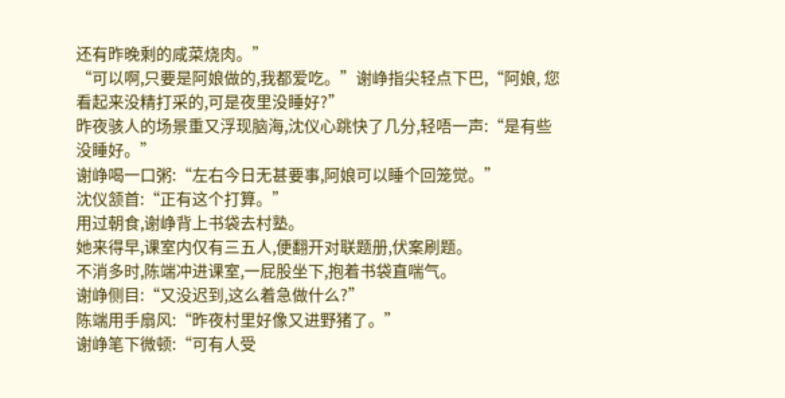还有昨晚剩的咸菜烧肉。”
“可以啊,只要是阿娘做的,我都爱吃。”谢峥指尖轻点下巴,“阿娘, 您看起来没精打采的,可是夜里没睡好?”
昨夜骇人的场景重又浮现脑海,沈仪心跳快了几分,轻唔一声:“是有些没睡好。”
谢峥喝一口粥:“左右今日无甚要事,阿娘可以睡个回笼觉。”
沈仪颔首:“正有这个打算。”
用过朝食,谢峥背上书袋去村塾。
她来得早,课室内仅有三五人,便翻开对联题册,伏案刷题。
不消多时,陈端冲进课室,一屁股坐下,抱着书袋直喘气。
谢峥侧目:“又没迟到,这么着急做什么?”
陈端用手扇风:“昨夜村里好像又进野猪了。”
谢峥笔下微顿:“可有人受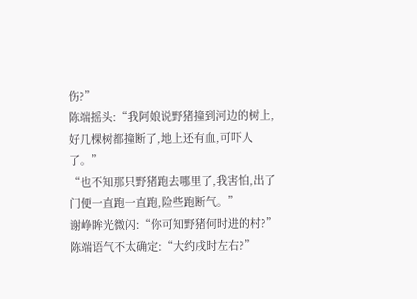伤?”
陈端摇头:“我阿娘说野猪撞到河边的树上,好几棵树都撞断了,地上还有血,可吓人了。”
“也不知那只野猪跑去哪里了,我害怕,出了门便一直跑一直跑,险些跑断气。”
谢峥眸光微闪:“你可知野猪何时进的村?”
陈端语气不太确定:“大约戌时左右?”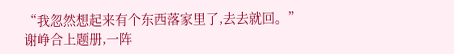“我忽然想起来有个东西落家里了,去去就回。”谢峥合上题册,一阵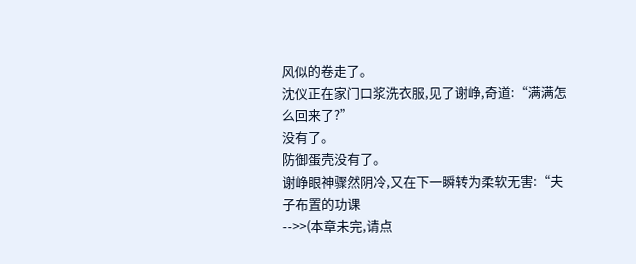风似的卷走了。
沈仪正在家门口浆洗衣服,见了谢峥,奇道:“满满怎么回来了?”
没有了。
防御蛋壳没有了。
谢峥眼神骤然阴冷,又在下一瞬转为柔软无害:“夫子布置的功课
-->>(本章未完,请点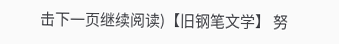击下一页继续阅读)【旧钢笔文学】 努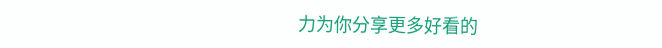力为你分享更多好看的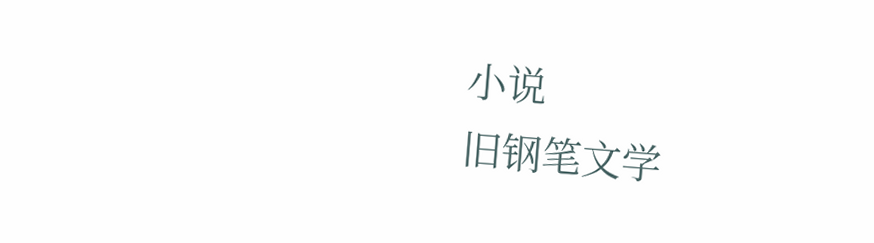小说
旧钢笔文学